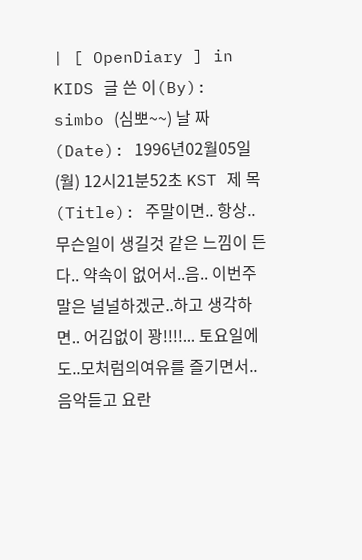| [ OpenDiary ] in KIDS 글 쓴 이(By): simbo (심뽀~~) 날 짜 (Date): 1996년02월05일(월) 12시21분52초 KST 제 목(Title): 주말이면.. 항상.. 무슨일이 생길것 같은 느낌이 든다.. 약속이 없어서..음.. 이번주말은 널널하겠군..하고 생각하면.. 어김없이 꽝!!!!... 토요일에도..모처럼의여유를 즐기면서.. 음악듣고 요란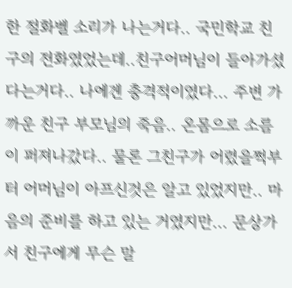한 절화벨 소리가 나는거다.. 국민학교 친구의 전화였었는데..친구어머님이 들아가셨다는거다.. 나에겐 충격적이였다... 주변 가까운 친구 부모님의 죽음.. 온몸으로 소름이 퍼져나갔다.. 물론 그친구가 어렸을쩍부터 어머님이 아프신것은 알고 있었지만.. 마음의 준비를 하고 있는 거였지만... 문상가서 친구에게 무슨 말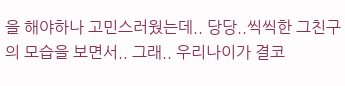을 해야하나 고민스러웠는데.. 당당..씩씩한 그친구의 모습을 보면서.. 그래.. 우리나이가 결코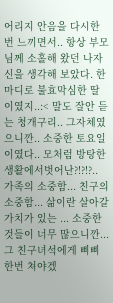어리지 안음을 다시한번 느끼면서.. 항상 부모님께 소홀해 왔던 나자신을 생각해 보았다. 한마디로 불효막심한 딸이였지..:< 말도 잘안 듣는 청개구리.. 그자체였으니깐.. 소중한 토요일이였다.. 모처럼 방탕한 생활에서벗어난?!?!?.. 가족의 소중함... 친구의 소중함... 삶이란 살아갈 가치가 있는 ... 소중한것들이 너무 많으니깐... 그 친구녀석에게 삐삐 한번 쳐야겠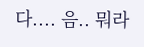다.... 음.. 뭐라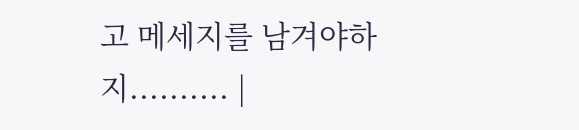고 메세지를 남겨야하지.......... |